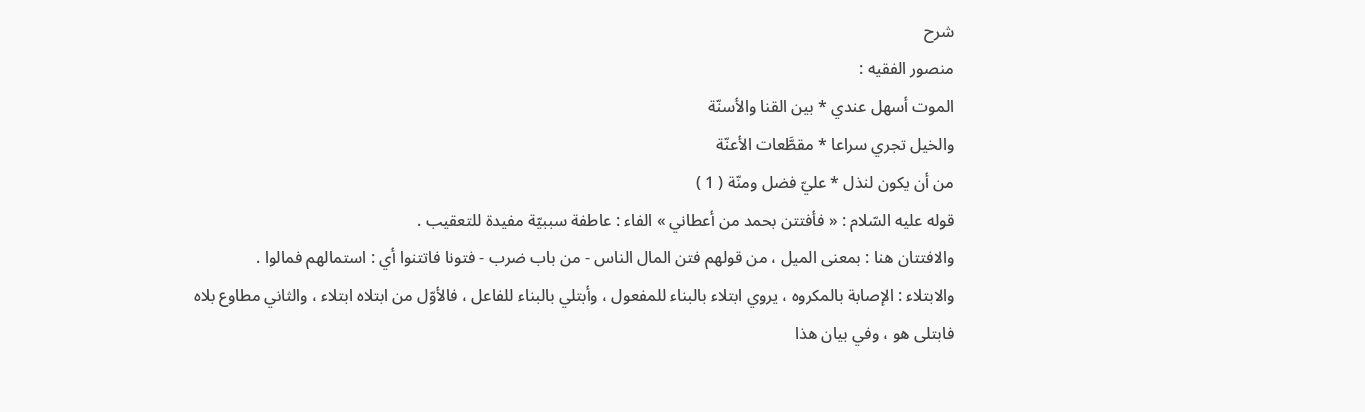شرح
منصور الفقيه :
الموت أسهل عندي * بين القنا والأسنّة
والخيل تجري سراعا * مقطَّعات الأعنّة
من أن يكون لنذل * عليّ فضل ومنّة ( 1 )
قوله عليه السّلام : « فأفتتن بحمد من أعطاني » الفاء : عاطفة سببيّة مفيدة للتعقيب .
والافتتان هنا : بمعنى الميل ، من قولهم فتن المال الناس - من باب ضرب - فتونا فاتتنوا أي : استمالهم فمالوا .
والابتلاء : الإصابة بالمكروه ، يروي ابتلاء بالبناء للمفعول ، وأبتلي بالبناء للفاعل ، فالأوّل من ابتلاه ابتلاء ، والثاني مطاوع بلاه فابتلى هو ، وفي بيان هذا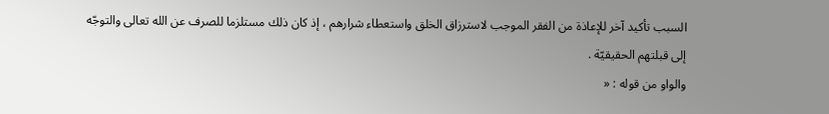السبب تأكيد آخر للإعاذة من الفقر الموجب لاسترزاق الخلق واستعطاء شرارهم ، إذ كان ذلك مستلزما للصرف عن الله تعالى والتوجّه إلى قبلتهم الحقيقيّة .
والواو من قوله : «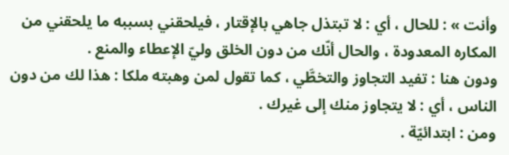وأنت » : للحال ، أي : لا تبتذل جاهي بالإقتار ، فيلحقني بسببه ما يلحقني من المكاره المعدودة ، والحال أنّك من دون الخلق وليّ الإعطاء والمنع .
ودون هنا : تفيد التجاوز والتخطَّي ، كما تقول لمن وهبته ملكا : هذا لك من دون الناس ، أي : لا يتجاوز منك إلى غيرك .
ومن : ابتدائيّة .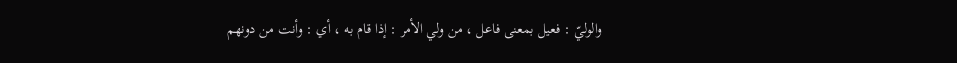والوليّ : فعيل بمعنى فاعل ، من ولي الأمر : إذا قام به ، أي : وأنت من دونهم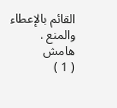القائم بالإعطاء والمنع .
هامش
( 1 )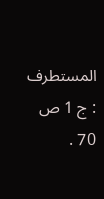المستطرف : ج 1 ص 70 .